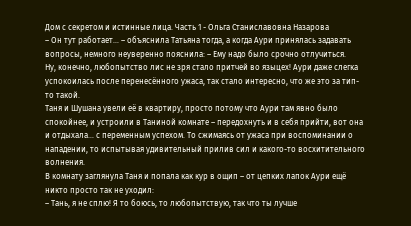Дом с секретом и истинные лица. Часть 1 - Ольга Станиславовна Назарова
– Он тут работает… – объяснила Татьяна тогда, а когда Аури принялась задавать вопросы, немного неуверенно пояснила: – Ему надо было срочно отлучиться.
Ну, конечно, любопытство лис не зря стало притчей во языцех! Аури даже слегка успокоилась после перенесённого ужаса, так стало интересно, что же это за тип-то такой.
Таня и Шушана увели её в квартиру, просто потому что Аури там явно было спокойнее, и устроили в Таниной комнате – передохнуть и в себя прийти, вот она и отдыхала… с переменным успехом. То сжимаясь от ужаса при воспоминании о нападении, то испытывая удивительный прилив сил и какого-то восхитительного волнения.
В комнату заглянула Таня и попала как кур в ощип – от цепких лапок Аури ещё никто просто так не уходил:
– Тань, я не сплю! Я то боюсь, то любопытствую, так что ты лучше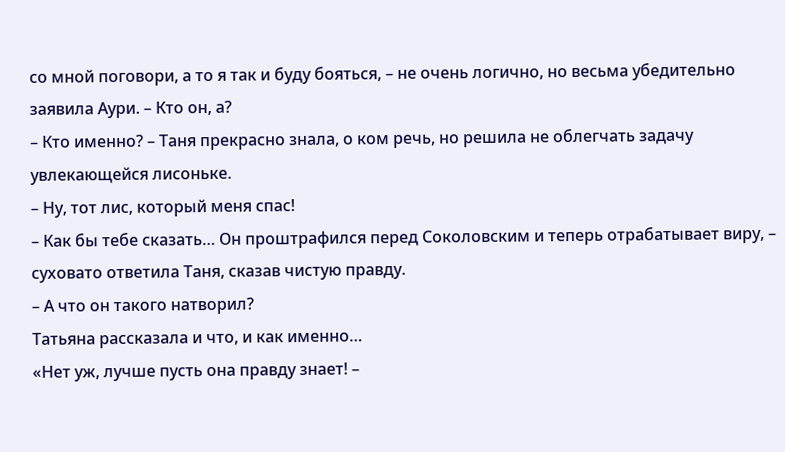со мной поговори, а то я так и буду бояться, – не очень логично, но весьма убедительно заявила Аури. – Кто он, а?
– Кто именно? – Таня прекрасно знала, о ком речь, но решила не облегчать задачу увлекающейся лисоньке.
– Ну, тот лис, который меня спас!
– Как бы тебе сказать… Он проштрафился перед Соколовским и теперь отрабатывает виру, – суховато ответила Таня, сказав чистую правду.
– А что он такого натворил?
Татьяна рассказала и что, и как именно…
«Нет уж, лучше пусть она правду знает! –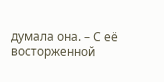думала она. – С её восторженной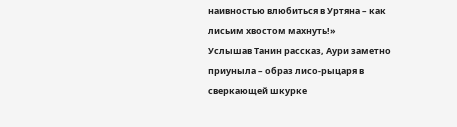наивностью влюбиться в Уртяна – как лисьим хвостом махнуть!»
Услышав Танин рассказ, Аури заметно приуныла – образ лисо-рыцаря в сверкающей шкурке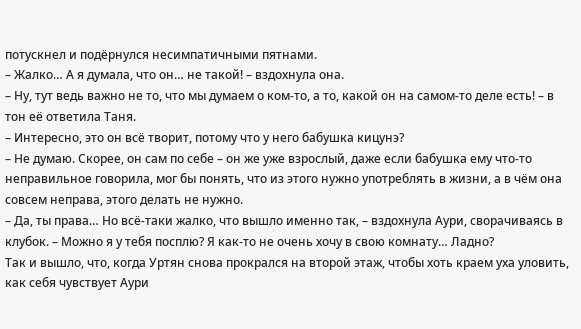потускнел и подёрнулся несимпатичными пятнами.
– Жалко… А я думала, что он… не такой! – вздохнула она.
– Ну, тут ведь важно не то, что мы думаем о ком-то, а то, какой он на самом-то деле есть! – в тон её ответила Таня.
– Интересно, это он всё творит, потому что у него бабушка кицунэ?
– Не думаю. Скорее, он сам по себе – он же уже взрослый, даже если бабушка ему что-то неправильное говорила, мог бы понять, что из этого нужно употреблять в жизни, а в чём она совсем неправа, этого делать не нужно.
– Да, ты права… Но всё-таки жалко, что вышло именно так, – вздохнула Аури, сворачиваясь в клубок. – Можно я у тебя посплю? Я как-то не очень хочу в свою комнату… Ладно?
Так и вышло, что, когда Уртян снова прокрался на второй этаж, чтобы хоть краем уха уловить, как себя чувствует Аури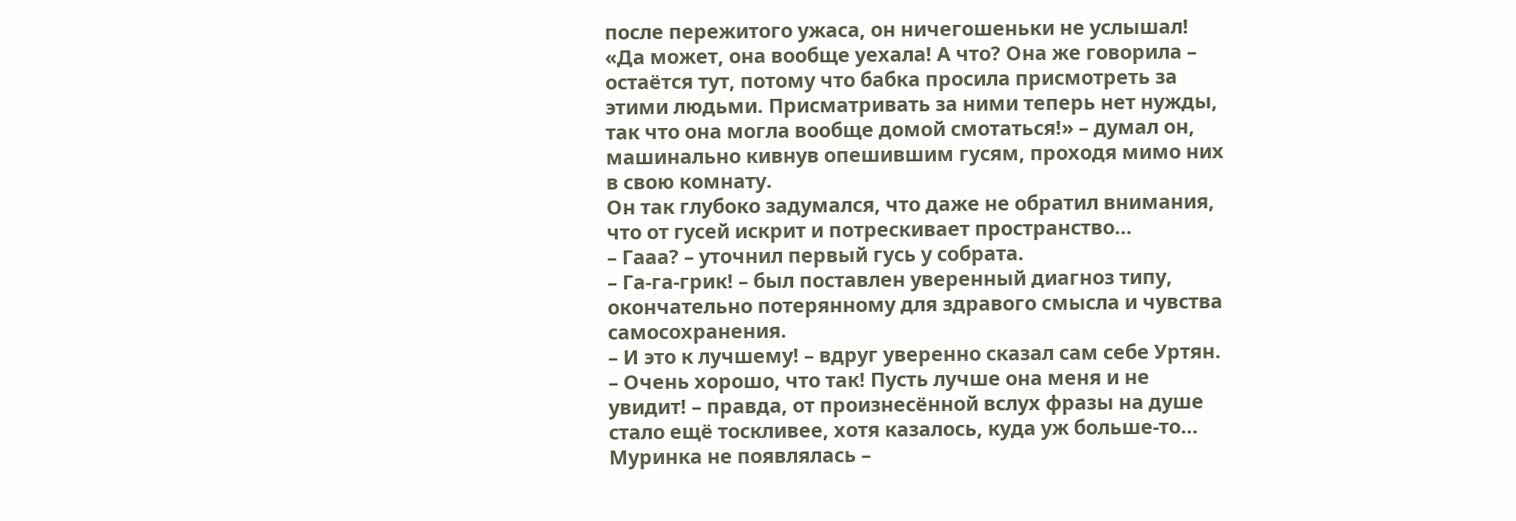после пережитого ужаса, он ничегошеньки не услышал!
«Да может, она вообще уехала! А что? Она же говорила – остаётся тут, потому что бабка просила присмотреть за этими людьми. Присматривать за ними теперь нет нужды, так что она могла вообще домой смотаться!» – думал он, машинально кивнув опешившим гусям, проходя мимо них в свою комнату.
Он так глубоко задумался, что даже не обратил внимания, что от гусей искрит и потрескивает пространство…
– Гааа? – уточнил первый гусь у собрата.
– Га-га-грик! – был поставлен уверенный диагноз типу, окончательно потерянному для здравого смысла и чувства самосохранения.
– И это к лучшему! – вдруг уверенно сказал сам себе Уртян. – Очень хорошо, что так! Пусть лучше она меня и не увидит! – правда, от произнесённой вслух фразы на душе стало ещё тоскливее, хотя казалось, куда уж больше-то…
Муринка не появлялась –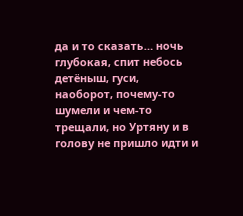да и то сказать… ночь глубокая, спит небось детёныш, гуси, наоборот, почему-то шумели и чем-то трещали, но Уртяну и в голову не пришло идти и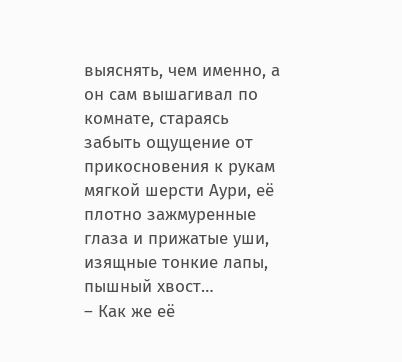выяснять, чем именно, а он сам вышагивал по комнате, стараясь забыть ощущение от прикосновения к рукам мягкой шерсти Аури, её плотно зажмуренные глаза и прижатые уши, изящные тонкие лапы, пышный хвост…
– Как же её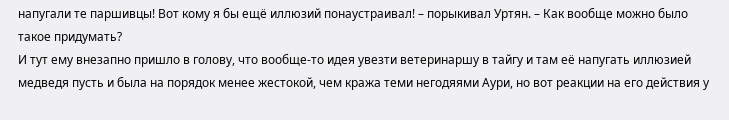напугали те паршивцы! Вот кому я бы ещё иллюзий понаустраивал! – порыкивал Уртян. – Как вообще можно было такое придумать?
И тут ему внезапно пришло в голову, что вообще-то идея увезти ветеринаршу в тайгу и там её напугать иллюзией медведя пусть и была на порядок менее жестокой, чем кража теми негодяями Аури, но вот реакции на его действия у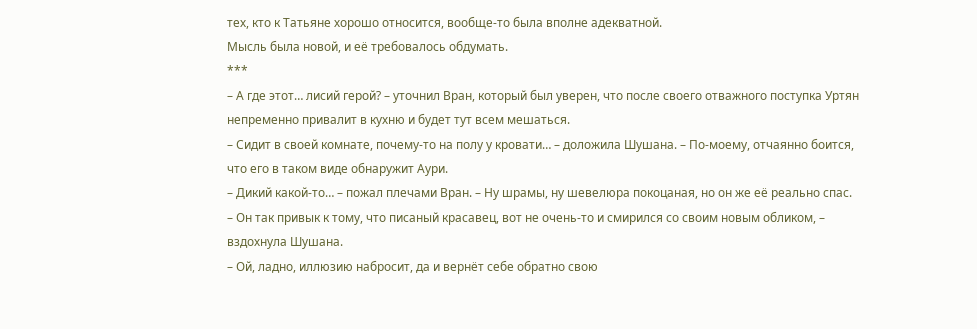тех, кто к Татьяне хорошо относится, вообще-то была вполне адекватной.
Мысль была новой, и её требовалось обдумать.
***
– А где этот… лисий герой? – уточнил Вран, который был уверен, что после своего отважного поступка Уртян непременно привалит в кухню и будет тут всем мешаться.
– Сидит в своей комнате, почему-то на полу у кровати… – доложила Шушана. – По-моему, отчаянно боится, что его в таком виде обнаружит Аури.
– Дикий какой-то… – пожал плечами Вран. – Ну шрамы, ну шевелюра покоцаная, но он же её реально спас.
– Он так привык к тому, что писаный красавец, вот не очень-то и смирился со своим новым обликом, – вздохнула Шушана.
– Ой, ладно, иллюзию набросит, да и вернёт себе обратно свою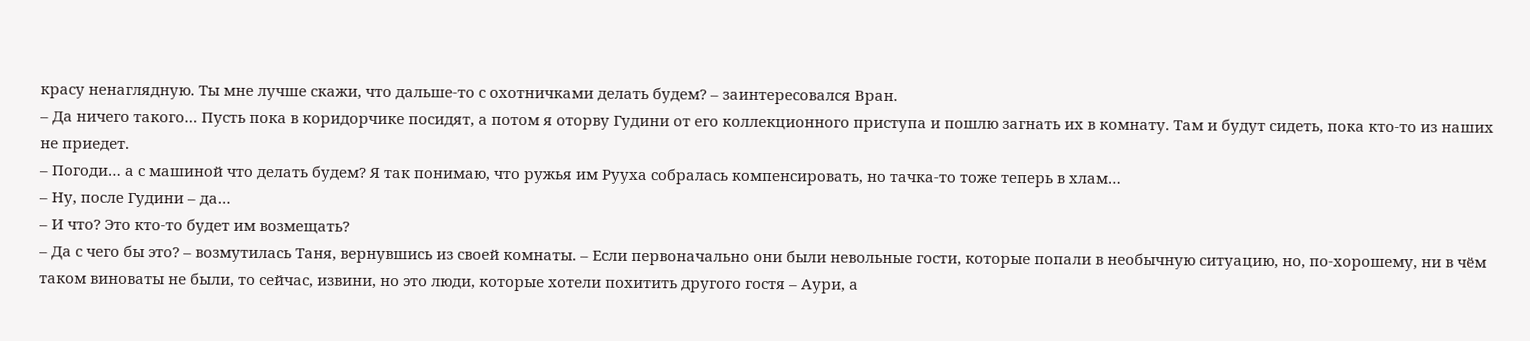красу ненаглядную. Ты мне лучше скажи, что дальше-то с охотничками делать будем? – заинтересовался Вран.
– Да ничего такого… Пусть пока в коридорчике посидят, а потом я оторву Гудини от его коллекционного приступа и пошлю загнать их в комнату. Там и будут сидеть, пока кто-то из наших не приедет.
– Погоди… а с машиной что делать будем? Я так понимаю, что ружья им Рууха собралась компенсировать, но тачка-то тоже теперь в хлам…
– Ну, после Гудини – да…
– И что? Это кто-то будет им возмещать?
– Да с чего бы это? – возмутилась Таня, вернувшись из своей комнаты. – Если первоначально они были невольные гости, которые попали в необычную ситуацию, но, по-хорошему, ни в чём таком виноваты не были, то сейчас, извини, но это люди, которые хотели похитить другого гостя – Аури, а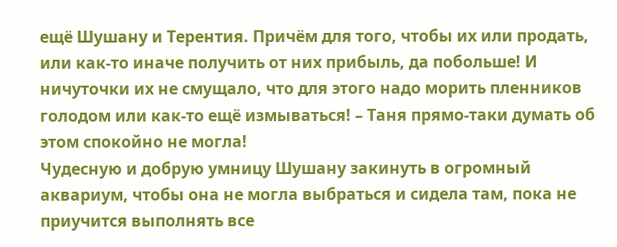ещё Шушану и Терентия. Причём для того, чтобы их или продать, или как-то иначе получить от них прибыль, да побольше! И ничуточки их не смущало, что для этого надо морить пленников голодом или как-то ещё измываться! – Таня прямо-таки думать об этом спокойно не могла!
Чудесную и добрую умницу Шушану закинуть в огромный аквариум, чтобы она не могла выбраться и сидела там, пока не приучится выполнять все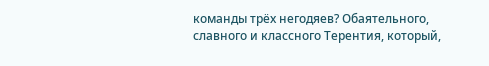команды трёх негодяев? Обаятельного, славного и классного Терентия, который,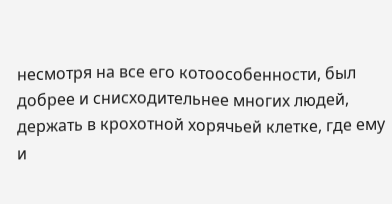несмотря на все его котоособенности, был добрее и снисходительнее многих людей, держать в крохотной хорячьей клетке, где ему и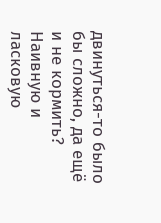двинуться-то было бы сложно, да ещё и не кормить? Наивную и ласковую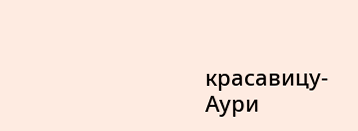красавицу-Аури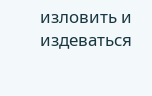изловить и издеваться